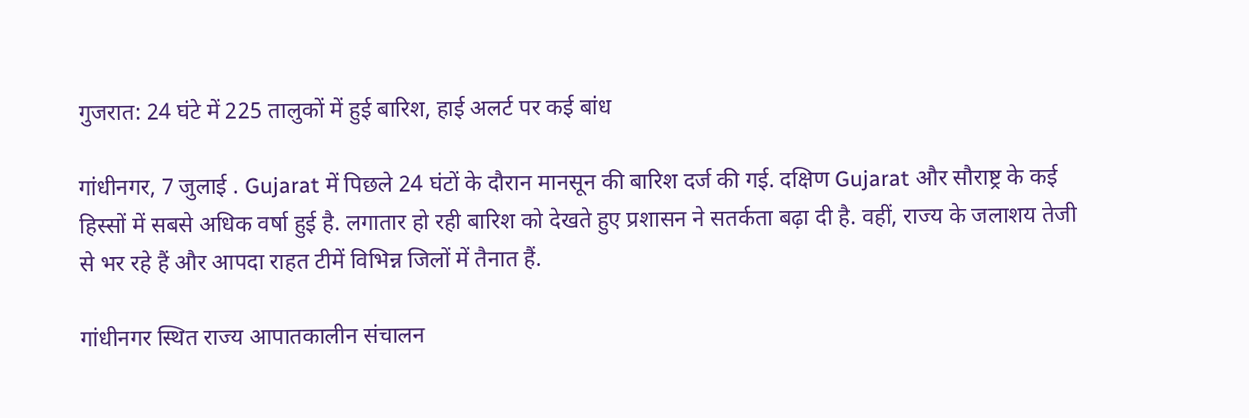गुजरात: 24 घंटे में 225 तालुकों में हुई बारिश, हाई अलर्ट पर कई बांध

गांधीनगर, 7 जुलाई . Gujarat में पिछले 24 घंटों के दौरान मानसून की बारिश दर्ज की गई. दक्षिण Gujarat और सौराष्ट्र के कई हिस्सों में सबसे अधिक वर्षा हुई है. लगातार हो रही बारिश को देखते हुए प्रशासन ने सतर्कता बढ़ा दी है. वहीं, राज्य के जलाशय तेजी से भर रहे हैं और आपदा राहत टीमें विभिन्न जिलों में तैनात हैं.

गांधीनगर स्थित राज्य आपातकालीन संचालन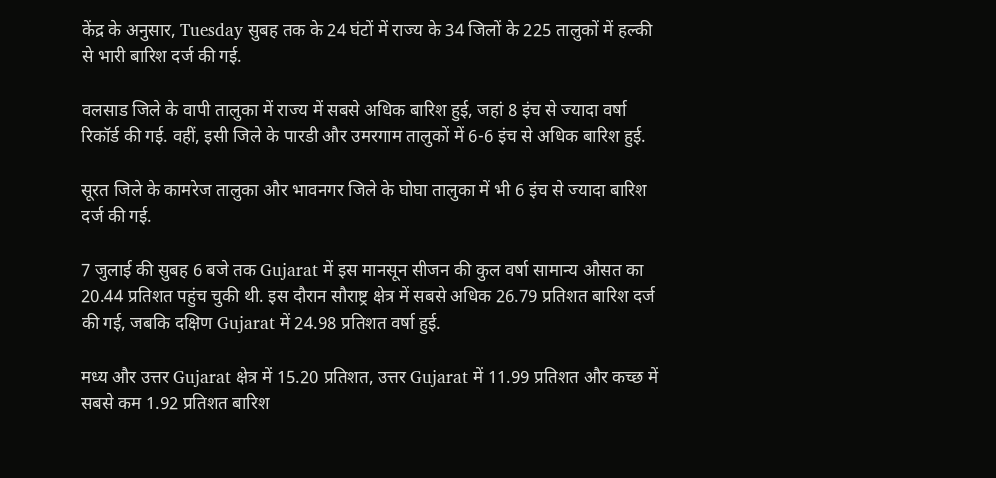केंद्र के अनुसार, Tuesday सुबह तक के 24 घंटों में राज्य के 34 जिलों के 225 तालुकों में हल्की से भारी बारिश दर्ज की गई.

वलसाड जिले के वापी तालुका में राज्य में सबसे अधिक बारिश हुई, जहां 8 इंच से ज्यादा वर्षा रिकॉर्ड की गई. वहीं, इसी जिले के पारडी और उमरगाम तालुकों में 6-6 इंच से अधिक बारिश हुई.

सूरत जिले के कामरेज तालुका और भावनगर जिले के घोघा तालुका में भी 6 इंच से ज्यादा बारिश दर्ज की गई.

7 जुलाई की सुबह 6 बजे तक Gujarat में इस मानसून सीजन की कुल वर्षा सामान्य औसत का 20.44 प्रतिशत पहुंच चुकी थी. इस दौरान सौराष्ट्र क्षेत्र में सबसे अधिक 26.79 प्रतिशत बारिश दर्ज की गई, जबकि दक्षिण Gujarat में 24.98 प्रतिशत वर्षा हुई.

मध्य और उत्तर Gujarat क्षेत्र में 15.20 प्रतिशत, उत्तर Gujarat में 11.99 प्रतिशत और कच्छ में सबसे कम 1.92 प्रतिशत बारिश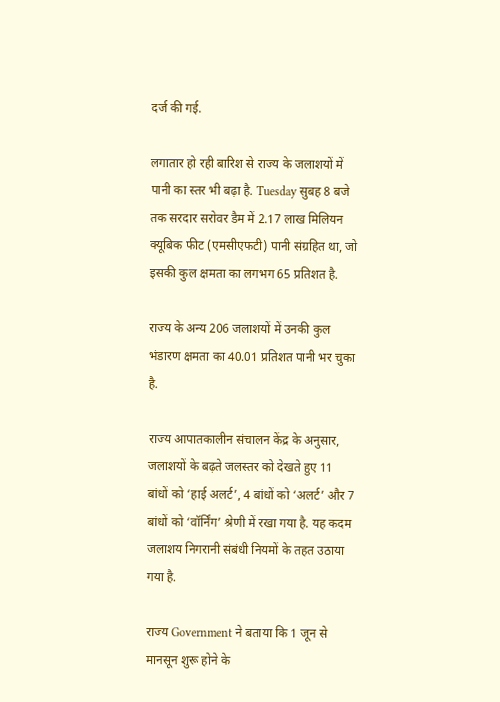दर्ज की गई.

लगातार हो रही बारिश से राज्य के जलाशयों में पानी का स्तर भी बढ़ा है. Tuesday सुबह 8 बजे तक सरदार सरोवर डैम में 2.17 लाख मिलियन क्यूबिक फीट (एमसीएफटी) पानी संग्रहित था, जो इसकी कुल क्षमता का लगभग 65 प्रतिशत है.

राज्य के अन्य 206 जलाशयों में उनकी कुल भंडारण क्षमता का 40.01 प्रतिशत पानी भर चुका है.

राज्य आपातकालीन संचालन केंद्र के अनुसार, जलाशयों के बढ़ते जलस्तर को देखते हुए 11 बांधों को ‘हाई अलर्ट’, 4 बांधों को ‘अलर्ट’ और 7 बांधों को ‘वॉर्निंग’ श्रेणी में रखा गया है. यह कदम जलाशय निगरानी संबंधी नियमों के तहत उठाया गया है.

राज्य Government ने बताया कि 1 जून से मानसून शुरू होने के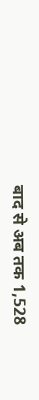बाद से अब तक 1,528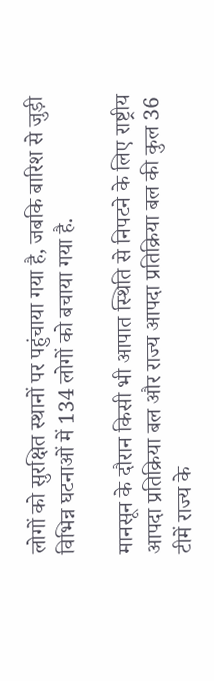लोगों को सुरक्षित स्थानों पर पहुंचाया गया है, जबकि बारिश से जुड़ी विभिन्न घटनाओं में 134 लोगों को बचाया गया है.

मानसून के दौरान किसी भी आपात स्थिति से निपटने के लिए राष्ट्रीय आपदा प्रतिक्रिया बल और राज्य आपदा प्रतिक्रिया बल की कुल 36 टीमें राज्य के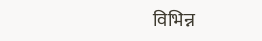विभिन्न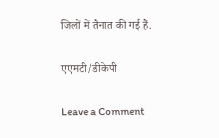जिलों में तैनात की गई हैं.

एएमटी/डीकेपी

Leave a Comment